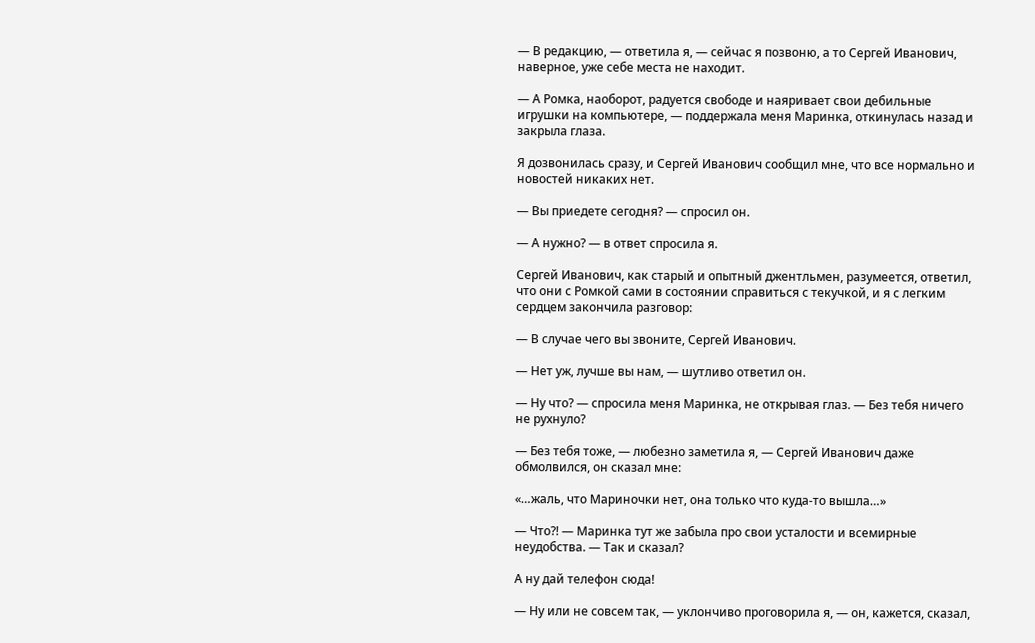— В редакцию, — ответила я, — сейчас я позвоню, а то Сергей Иванович, наверное, уже себе места не находит.

— А Ромка, наоборот, радуется свободе и наяривает свои дебильные игрушки на компьютере, — поддержала меня Маринка, откинулась назад и закрыла глаза.

Я дозвонилась сразу, и Сергей Иванович сообщил мне, что все нормально и новостей никаких нет.

— Вы приедете сегодня? — спросил он.

— А нужно? — в ответ спросила я.

Сергей Иванович, как старый и опытный джентльмен, разумеется, ответил, что они с Ромкой сами в состоянии справиться с текучкой, и я с легким сердцем закончила разговор:

— В случае чего вы звоните, Сергей Иванович.

— Нет уж, лучше вы нам, — шутливо ответил он.

— Ну что? — спросила меня Маринка, не открывая глаз. — Без тебя ничего не рухнуло?

— Без тебя тоже, — любезно заметила я, — Сергей Иванович даже обмолвился, он сказал мне:

«…жаль, что Мариночки нет, она только что куда-то вышла…»

— Что?! — Маринка тут же забыла про свои усталости и всемирные неудобства. — Так и сказал?

А ну дай телефон сюда!

— Ну или не совсем так, — уклончиво проговорила я, — он, кажется, сказал,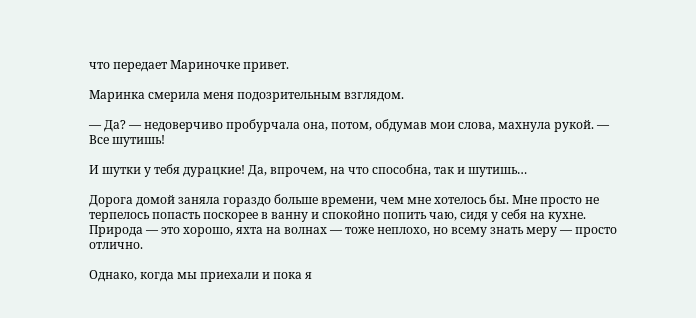что передает Мариночке привет.

Маринка смерила меня подозрительным взглядом.

— Да? — недоверчиво пробурчала она, потом, обдумав мои слова, махнула рукой. — Все шутишь!

И шутки у тебя дурацкие! Да, впрочем, на что способна, так и шутишь…

Дорога домой заняла гораздо больше времени, чем мне хотелось бы. Мне просто не терпелось попасть поскорее в ванну и спокойно попить чаю, сидя у себя на кухне. Природа — это хорошо, яхта на волнах — тоже неплохо, но всему знать меру — просто отлично.

Однако, когда мы приехали и пока я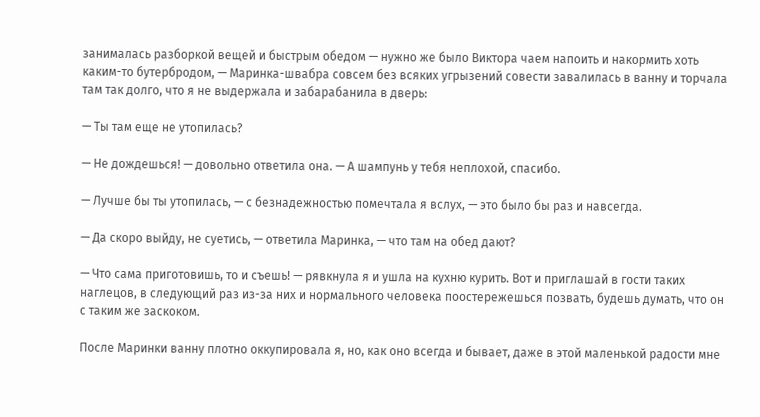занималась разборкой вещей и быстрым обедом — нужно же было Виктора чаем напоить и накормить хоть каким-то бутербродом, — Маринка-швабра совсем без всяких угрызений совести завалилась в ванну и торчала там так долго, что я не выдержала и забарабанила в дверь:

— Ты там еще не утопилась?

— Не дождешься! — довольно ответила она. — А шампунь у тебя неплохой, спасибо.

— Лучше бы ты утопилась, — с безнадежностью помечтала я вслух, — это было бы раз и навсегда.

— Да скоро выйду, не суетись, — ответила Маринка, — что там на обед дают?

— Что сама приготовишь, то и съешь! — рявкнула я и ушла на кухню курить. Вот и приглашай в гости таких наглецов, в следующий раз из-за них и нормального человека поостережешься позвать, будешь думать, что он с таким же заскоком.

После Маринки ванну плотно оккупировала я, но, как оно всегда и бывает, даже в этой маленькой радости мне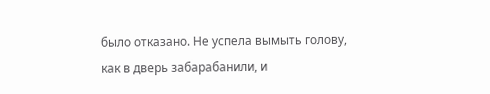было отказано. Не успела вымыть голову, как в дверь забарабанили, и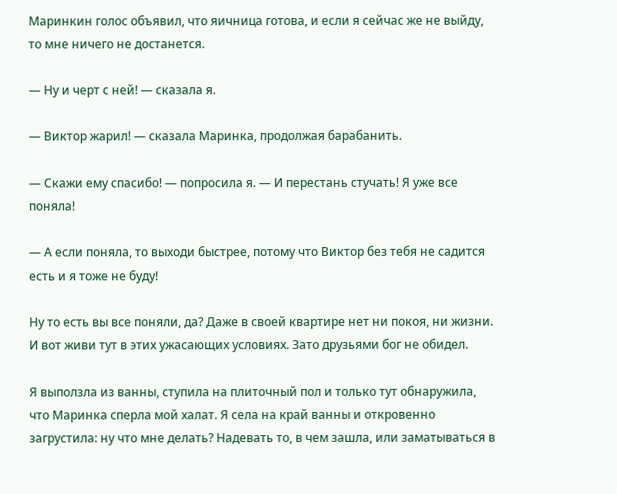Маринкин голос объявил, что яичница готова, и если я сейчас же не выйду, то мне ничего не достанется.

— Ну и черт с ней! — сказала я.

— Виктор жарил! — сказала Маринка, продолжая барабанить.

— Скажи ему спасибо! — попросила я. — И перестань стучать! Я уже все поняла!

— А если поняла, то выходи быстрее, потому что Виктор без тебя не садится есть и я тоже не буду!

Ну то есть вы все поняли, да? Даже в своей квартире нет ни покоя, ни жизни. И вот живи тут в этих ужасающих условиях. Зато друзьями бог не обидел.

Я выползла из ванны, ступила на плиточный пол и только тут обнаружила, что Маринка сперла мой халат. Я села на край ванны и откровенно загрустила: ну что мне делать? Надевать то, в чем зашла, или заматываться в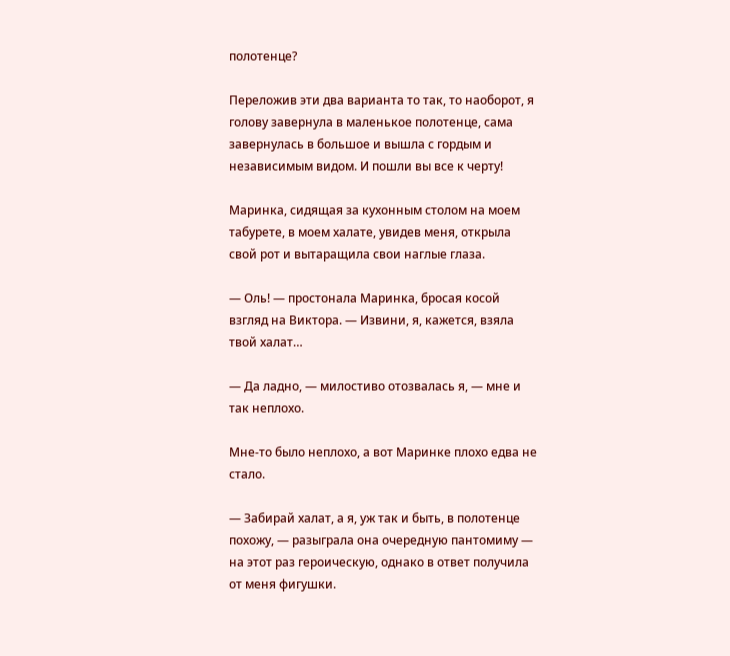полотенце?

Переложив эти два варианта то так, то наоборот, я голову завернула в маленькое полотенце, сама завернулась в большое и вышла с гордым и независимым видом. И пошли вы все к черту!

Маринка, сидящая за кухонным столом на моем табурете, в моем халате, увидев меня, открыла свой рот и вытаращила свои наглые глаза.

— Оль! — простонала Маринка, бросая косой взгляд на Виктора. — Извини, я, кажется, взяла твой халат…

— Да ладно, — милостиво отозвалась я, — мне и так неплохо.

Мне-то было неплохо, а вот Маринке плохо едва не стало.

— Забирай халат, а я, уж так и быть, в полотенце похожу, — разыграла она очередную пантомиму — на этот раз героическую, однако в ответ получила от меня фигушки.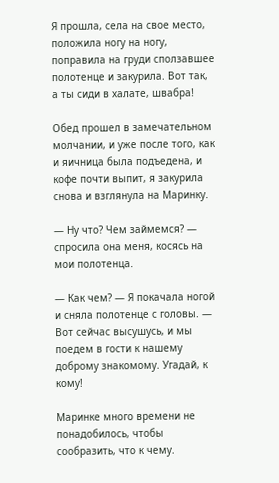Я прошла, села на свое место, положила ногу на ногу, поправила на груди сползавшее полотенце и закурила. Вот так, а ты сиди в халате, швабра!

Обед прошел в замечательном молчании, и уже после того, как и яичница была подъедена, и кофе почти выпит, я закурила снова и взглянула на Маринку.

— Ну что? Чем займемся? — спросила она меня, косясь на мои полотенца.

— Как чем? — Я покачала ногой и сняла полотенце с головы. — Вот сейчас высушусь, и мы поедем в гости к нашему доброму знакомому. Угадай, к кому!

Маринке много времени не понадобилось, чтобы сообразить, что к чему.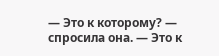— Это к которому? — спросила она. — Это к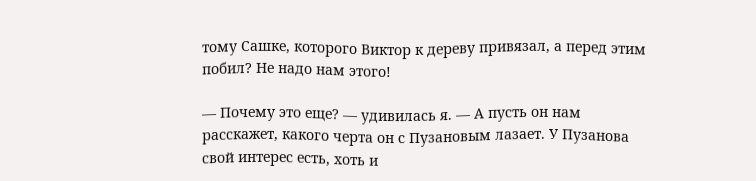тому Сашке, которого Виктор к дереву привязал, а перед этим побил? Не надо нам этого!

— Почему это еще? — удивилась я. — А пусть он нам расскажет, какого черта он с Пузановым лазает. У Пузанова свой интерес есть, хоть и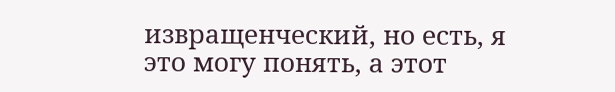извращенческий, но есть, я это могу понять, а этот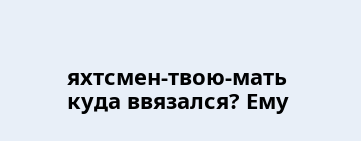яхтсмен-твою-мать куда ввязался? Ему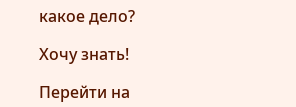какое дело?

Хочу знать!

Перейти на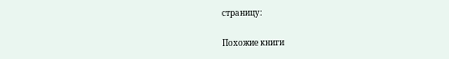страницу:

Похожие книги